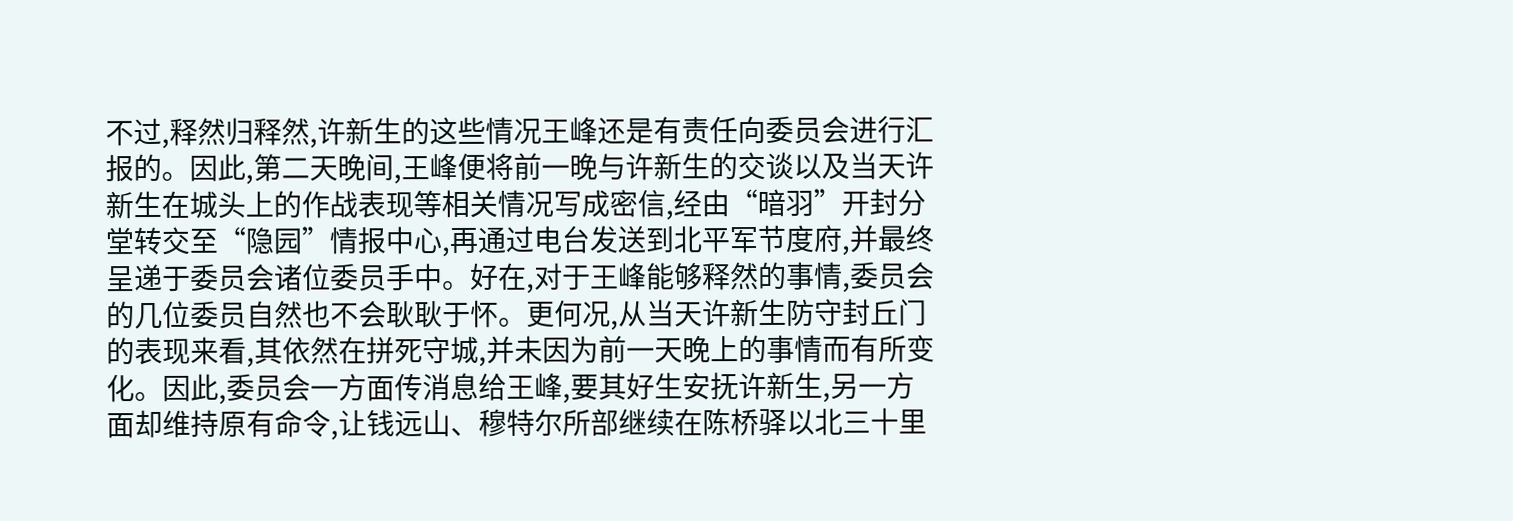不过,释然归释然,许新生的这些情况王峰还是有责任向委员会进行汇报的。因此,第二天晚间,王峰便将前一晚与许新生的交谈以及当天许新生在城头上的作战表现等相关情况写成密信,经由“暗羽”开封分堂转交至“隐园”情报中心,再通过电台发送到北平军节度府,并最终呈递于委员会诸位委员手中。好在,对于王峰能够释然的事情,委员会的几位委员自然也不会耿耿于怀。更何况,从当天许新生防守封丘门的表现来看,其依然在拼死守城,并未因为前一天晚上的事情而有所变化。因此,委员会一方面传消息给王峰,要其好生安抚许新生,另一方面却维持原有命令,让钱远山、穆特尔所部继续在陈桥驿以北三十里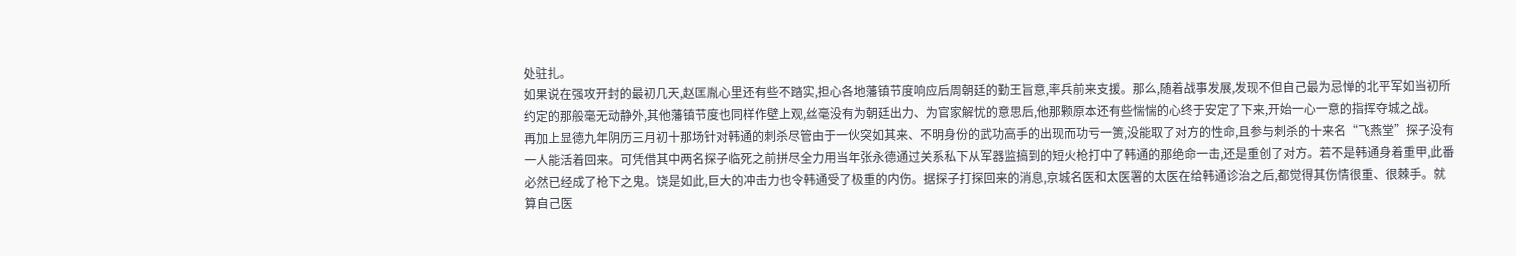处驻扎。
如果说在强攻开封的最初几天,赵匡胤心里还有些不踏实,担心各地藩镇节度响应后周朝廷的勤王旨意,率兵前来支援。那么,随着战事发展,发现不但自己最为忌惮的北平军如当初所约定的那般毫无动静外,其他藩镇节度也同样作壁上观,丝毫没有为朝廷出力、为官家解忧的意思后,他那颗原本还有些惴惴的心终于安定了下来,开始一心一意的指挥夺城之战。
再加上显德九年阴历三月初十那场针对韩通的刺杀尽管由于一伙突如其来、不明身份的武功高手的出现而功亏一箦,没能取了对方的性命,且参与刺杀的十来名“飞燕堂”探子没有一人能活着回来。可凭借其中两名探子临死之前拼尽全力用当年张永德通过关系私下从军器监搞到的短火枪打中了韩通的那绝命一击,还是重创了对方。若不是韩通身着重甲,此番必然已经成了枪下之鬼。饶是如此,巨大的冲击力也令韩通受了极重的内伤。据探子打探回来的消息,京城名医和太医署的太医在给韩通诊治之后,都觉得其伤情很重、很棘手。就算自己医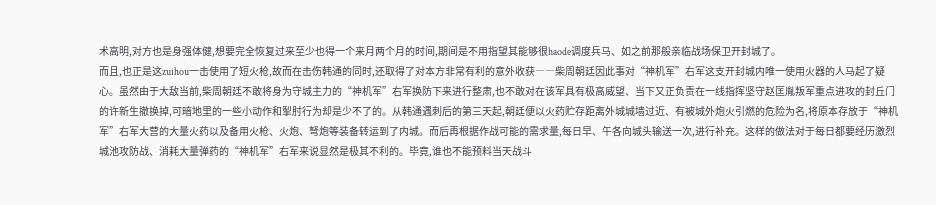术高明,对方也是身强体健,想要完全恢复过来至少也得一个来月两个月的时间,期间是不用指望其能够很haode调度兵马、如之前那般亲临战场保卫开封城了。
而且,也正是这zuihou一击使用了短火枪,故而在击伤韩通的同时,还取得了对本方非常有利的意外收获――柴周朝廷因此事对“神机军”右军这支开封城内唯一使用火器的人马起了疑心。虽然由于大敌当前,柴周朝廷不敢将身为守城主力的“神机军”右军换防下来进行整肃,也不敢对在该军具有极高威望、当下又正负责在一线指挥坚守赵匡胤叛军重点进攻的封丘门的许新生撤换掉,可暗地里的一些小动作和掣肘行为却是少不了的。从韩通遇刺后的第三天起,朝廷便以火药贮存距离外城城墙过近、有被城外炮火引燃的危险为名,将原本存放于“神机军”右军大营的大量火药以及备用火枪、火炮、弩炮等装备转运到了内城。而后再根据作战可能的需求量,每日早、午各向城头输送一次,进行补充。这样的做法对于每日都要经历激烈城池攻防战、消耗大量弹药的“神机军”右军来说显然是极其不利的。毕竟,谁也不能预料当天战斗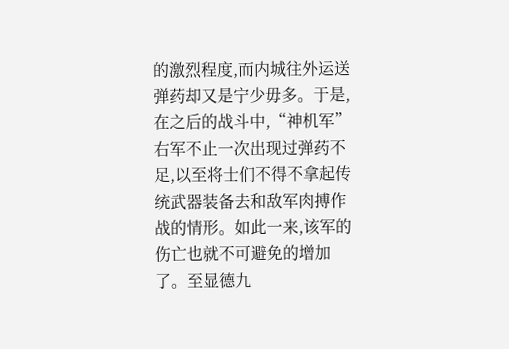的激烈程度,而内城往外运送弹药却又是宁少毋多。于是,在之后的战斗中,“神机军”右军不止一次出现过弹药不足,以至将士们不得不拿起传统武器装备去和敌军肉搏作战的情形。如此一来,该军的伤亡也就不可避免的增加了。至显德九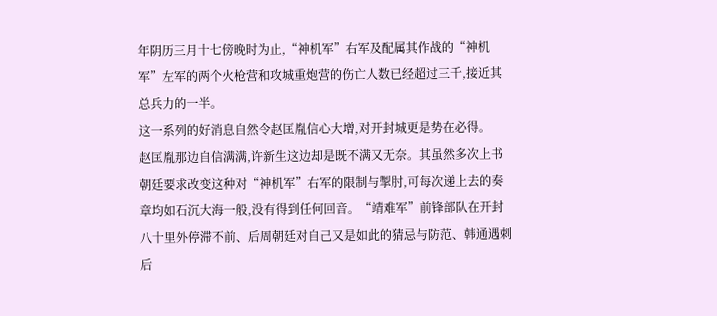年阴历三月十七傍晚时为止,“神机军”右军及配属其作战的“神机军”左军的两个火枪营和攻城重炮营的伤亡人数已经超过三千,接近其总兵力的一半。
这一系列的好消息自然令赵匡胤信心大增,对开封城更是势在必得。
赵匡胤那边自信满满,许新生这边却是既不满又无奈。其虽然多次上书朝廷要求改变这种对“神机军”右军的限制与掣肘,可每次递上去的奏章均如石沉大海一般,没有得到任何回音。“靖难军”前锋部队在开封八十里外停滞不前、后周朝廷对自己又是如此的猜忌与防范、韩通遇刺后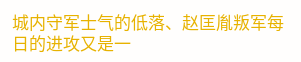城内守军士气的低落、赵匡胤叛军每日的进攻又是一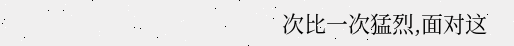次比一次猛烈,面对这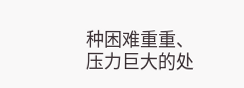种困难重重、压力巨大的处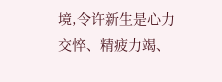境,令许新生是心力交悴、精疲力竭、